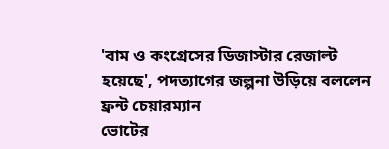'বাম ও কংগ্রেসের ডিজাস্টার রেজাল্ট হয়েছে', পদত্যাগের জল্পনা উড়িয়ে বললেন ফ্রন্ট চেয়ারম্যান
ভোটের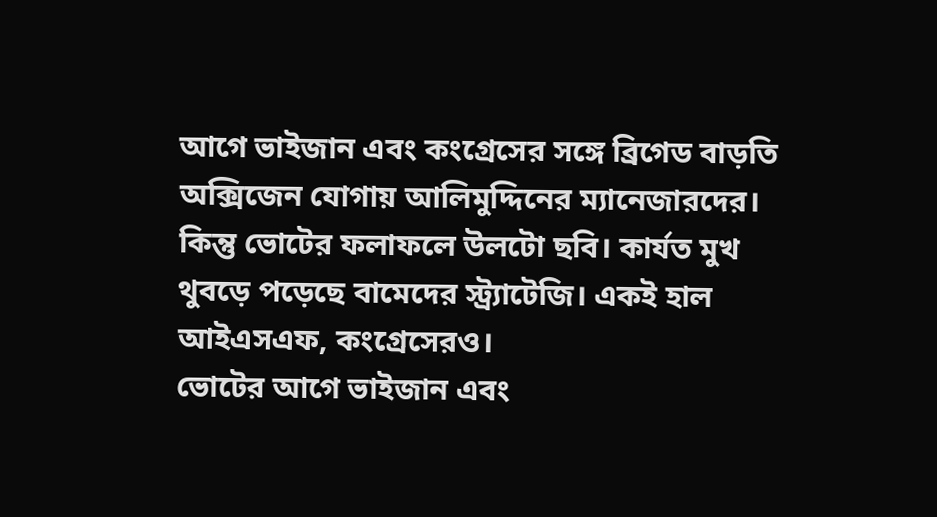আগে ভাইজান এবং কংগ্রেসের সঙ্গে ব্রিগেড বাড়তি অক্সিজেন যোগায় আলিমুদ্দিনের ম্যানেজারদের। কিন্তু ভোটের ফলাফলে উলটো ছবি। কার্যত মুখ থুবড়ে পড়েছে বামেদের স্ট্র্যাটেজি। একই হাল আইএসএফ, কংগ্রেসেরও।
ভোটের আগে ভাইজান এবং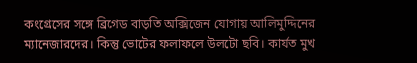কংগ্রেসের সঙ্গে ব্রিগেড বাড়তি অক্সিজেন যোগায় আলিমুদ্দিনের ম্যানেজারদের। কিন্তু ভোটের ফলাফলে উলটো ছবি। কার্যত মুখ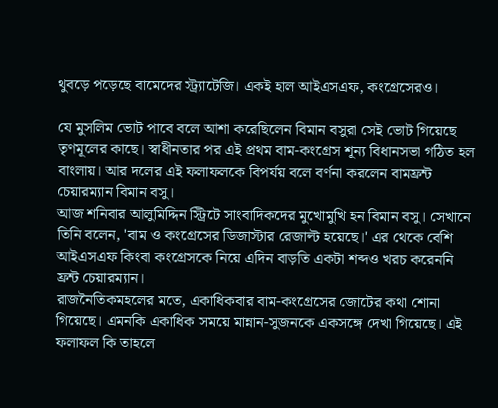থুবড়ে পড়েছে বামেদের স্ট্র্যাটেজি। একই হাল আইএসএফ, কংগ্রেসেরও।

যে মুসলিম ভোট পাবে বলে আশা করেছিলেন বিমান বসুরা সেই ভোট গিয়েছে তৃণমূলের কাছে। স্বাধীনতার পর এই প্রথম বাম-কংগ্রেস শূন্য বিধানসভা গঠিত হল বাংলায়। আর দলের এই ফলাফলকে বিপর্যয় বলে বর্ণনা করলেন বামফ্রন্ট চেয়ারম্যান বিমান বসু।
আজ শনিবার আলুমিদ্দিন স্ট্রিটে সাংবাদিকদের মুখোমুখি হন বিমান বসু। সেখানে তিনি বলেন, 'বাম ও কংগ্রেসের ডিজাস্টার রেজাল্ট হয়েছে।' এর থেকে বেশি আইএসএফ কিংবা কংগ্রেসকে নিয়ে এদিন বাড়তি একটা শব্দও খরচ করেননি ফ্রন্ট চেয়ারম্যান।
রাজনৈতিকমহলের মতে, একাধিকবার বাম-কংগ্রেসের জোটের কথা শোনা গিয়েছে। এমনকি একাধিক সময়ে মান্নান-সুজনকে একসঙ্গে দেখা গিয়েছে। এই ফলাফল কি তাহলে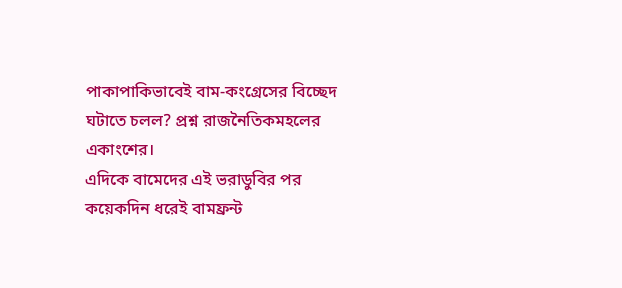পাকাপাকিভাবেই বাম-কংগ্রেসের বিচ্ছেদ ঘটাতে চলল? প্রশ্ন রাজনৈতিকমহলের একাংশের।
এদিকে বামেদের এই ভরাডুবির পর কয়েকদিন ধরেই বামফ্রন্ট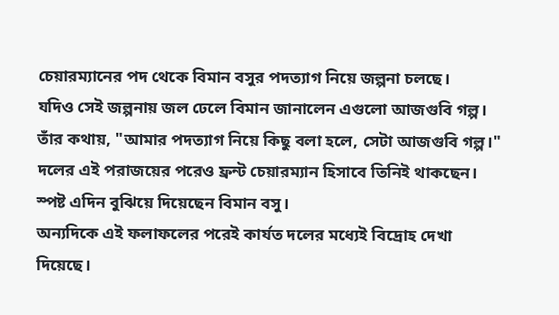চেয়ারম্যানের পদ থেকে বিমান বসুর পদত্যাগ নিয়ে জল্পনা চলছে।
যদিও সেই জল্পনায় জল ঢেলে বিমান জানালেন এগুলো আজগুবি গল্প। তাঁর কথায়, "আমার পদত্যাগ নিয়ে কিছু বলা হলে, সেটা আজগুবি গল্প।" দলের এই পরাজয়ের পরেও ফ্রন্ট চেয়ারম্যান হিসাবে তিনিই থাকছেন। স্পষ্ট এদিন বুঝিয়ে দিয়েছেন বিমান বসু।
অন্যদিকে এই ফলাফলের পরেই কার্যত দলের মধ্যেই বিদ্রোহ দেখা দিয়েছে।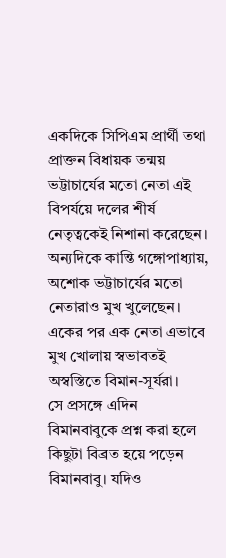একদিকে সিপিএম প্রার্থী তথা প্রাক্তন বিধায়ক তন্ময় ভট্টাচার্যের মতো নেতা এই বিপর্যয়ে দলের শীর্ষ নেতৃত্বকেই নিশানা করেছেন।
অন্যদিকে কান্তি গঙ্গোপাধ্যায়, অশোক ভট্টাচার্যের মতো নেতারাও মুখ খুলেছেন। একের পর এক নেতা এভাবে মুখ খোলায় স্বভাবতই অস্বস্তিতে বিমান-সূর্যরা।
সে প্রসঙ্গে এদিন বিমানবাবুকে প্রশ্ন করা হলে কিছুটা বিব্রত হয়ে পড়েন বিমানবাবু। যদিও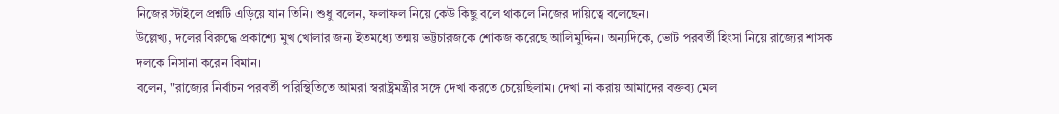নিজের স্টাইলে প্রশ্নটি এড়িয়ে যান তিনি। শুধু বলেন, ফলাফল নিয়ে কেউ কিছু বলে থাকলে নিজের দায়িত্বে বলেছেন।
উল্লেখ্য, দলের বিরুদ্ধে প্রকাশ্যে মুখ খোলার জন্য ইতমধ্যে তন্ময় ভট্টচারজকে শোকজ করেছে আলিমুদ্দিন। অন্যদিকে, ভোট পরবর্তী হিংসা নিয়ে রাজ্যের শাসক দলকে নিসানা করেন বিমান।
বলেন, "রাজ্যের নির্বাচন পরবর্তী পরিস্থিতিতে আমরা স্বরাষ্ট্রমন্ত্রীর সঙ্গে দেখা করতে চেয়েছিলাম। দেখা না করায় আমাদের বক্তব্য মেল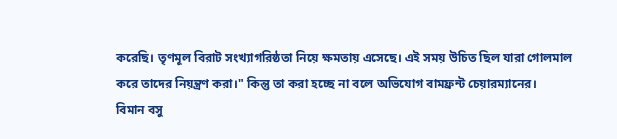করেছি। তৃণমূল বিরাট সংখ্যাগরিষ্ঠতা নিয়ে ক্ষমতায় এসেছে। এই সময় উচিত ছিল যারা গোলমাল করে তাদের নিয়ন্ত্রণ করা।" কিন্তু তা করা হচ্ছে না বলে অভিযোগ বামফ্রন্ট চেয়ারম্যানের।
বিমান বসু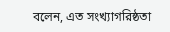বলেন, এত সংখ্যাগরিষ্ঠতা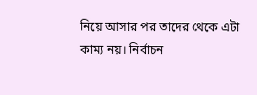নিয়ে আসার পর তাদের থেকে এটা কাম্য নয়। নির্বাচন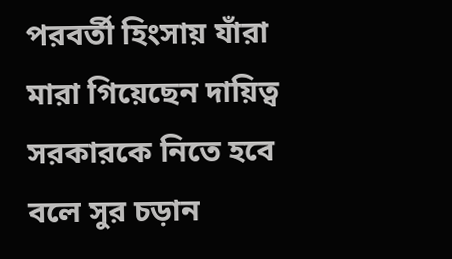পরবর্তী হিংসায় যাঁরা মারা গিয়েছেন দায়িত্ব সরকারকে নিতে হবে বলে সুর চড়ান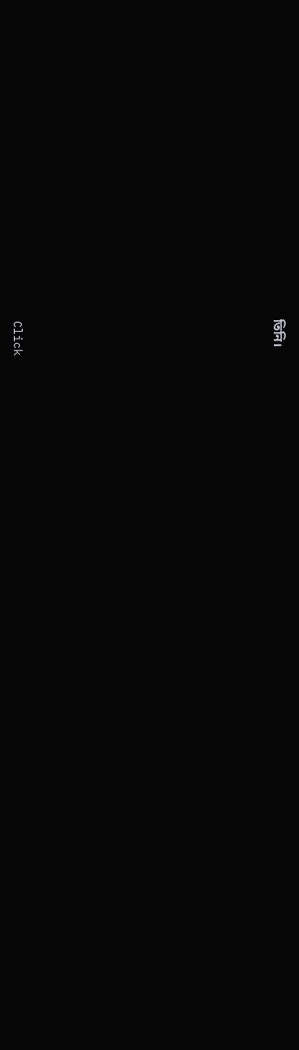তিনি।












Click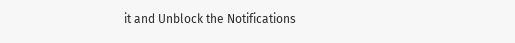it and Unblock the Notifications